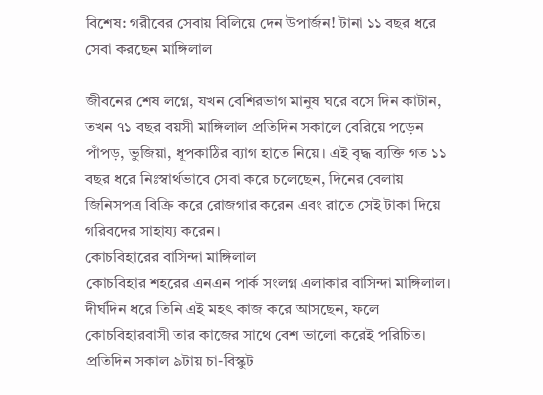বিশেষ: গরীবের সেবায় বিলিয়ে দেন উপার্জন! টানা ১১ বছর ধরে সেবা করছেন মাঙ্গিলাল

জীবনের শেষ লগ্নে, যখন বেশিরভাগ মানুষ ঘরে বসে দিন কাটান, তখন ৭১ বছর বয়সী মাঙ্গিলাল প্রতিদিন সকালে বেরিয়ে পড়েন পাঁপড়, ভুজিয়া, ধূপকাঠির ব্যাগ হাতে নিয়ে। এই বৃদ্ধ ব্যক্তি গত ১১ বছর ধরে নিঃস্বার্থভাবে সেবা করে চলেছেন, দিনের বেলায় জিনিসপত্র বিক্রি করে রোজগার করেন এবং রাতে সেই টাকা দিয়ে গরিবদের সাহায্য করেন।
কোচবিহারের বাসিন্দা মাঙ্গিলাল
কোচবিহার শহরের এনএন পার্ক সংলগ্ন এলাকার বাসিন্দা মাঙ্গিলাল। দীর্ঘদিন ধরে তিনি এই মহৎ কাজ করে আসছেন, ফলে কোচবিহারবাসী তার কাজের সাথে বেশ ভালো করেই পরিচিত। প্রতিদিন সকাল ৯টায় চা-বিস্কুট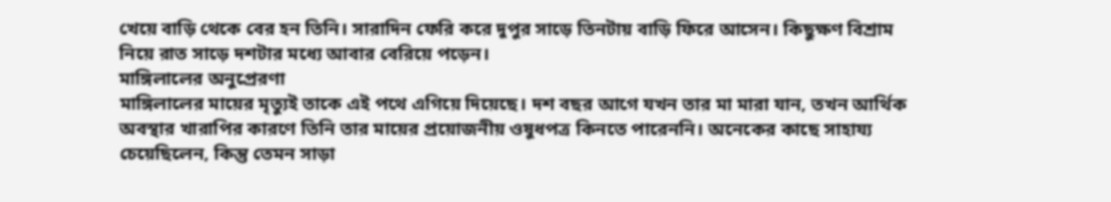খেয়ে বাড়ি থেকে বের হন তিনি। সারাদিন ফেরি করে দুপুর সাড়ে তিনটায় বাড়ি ফিরে আসেন। কিছুক্ষণ বিশ্রাম নিয়ে রাত সাড়ে দশটার মধ্যে আবার বেরিয়ে পড়েন।
মাঙ্গিলালের অনুপ্রেরণা
মাঙ্গিলালের মায়ের মৃত্যুই তাকে এই পথে এগিয়ে দিয়েছে। দশ বছর আগে যখন তার মা মারা যান, তখন আর্থিক অবস্থার খারাপির কারণে তিনি তার মায়ের প্রয়োজনীয় ওষুধপত্র কিনতে পারেননি। অনেকের কাছে সাহায্য চেয়েছিলেন, কিন্তু তেমন সাড়া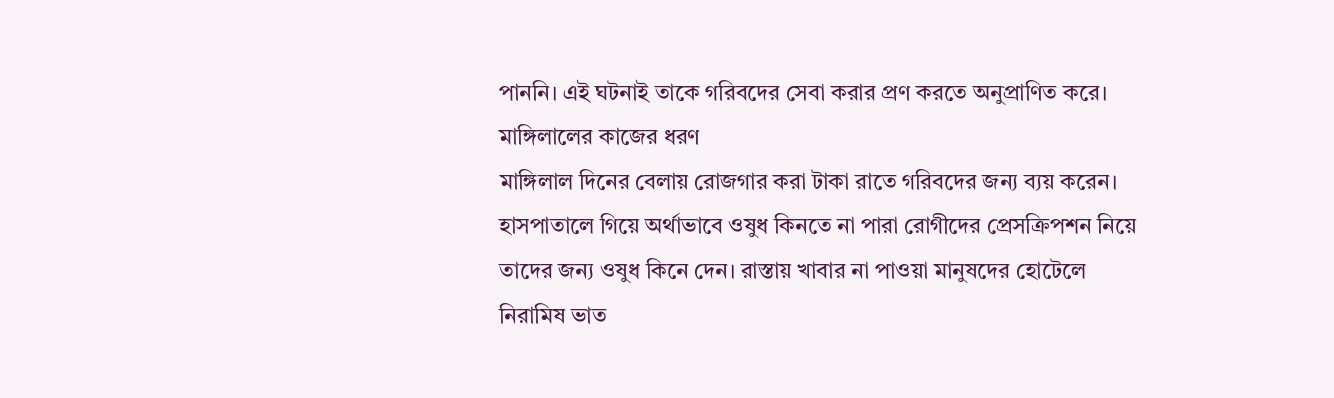পাননি। এই ঘটনাই তাকে গরিবদের সেবা করার প্রণ করতে অনুপ্রাণিত করে।
মাঙ্গিলালের কাজের ধরণ
মাঙ্গিলাল দিনের বেলায় রোজগার করা টাকা রাতে গরিবদের জন্য ব্যয় করেন। হাসপাতালে গিয়ে অর্থাভাবে ওষুধ কিনতে না পারা রোগীদের প্রেসক্রিপশন নিয়ে তাদের জন্য ওষুধ কিনে দেন। রাস্তায় খাবার না পাওয়া মানুষদের হোটেলে নিরামিষ ভাত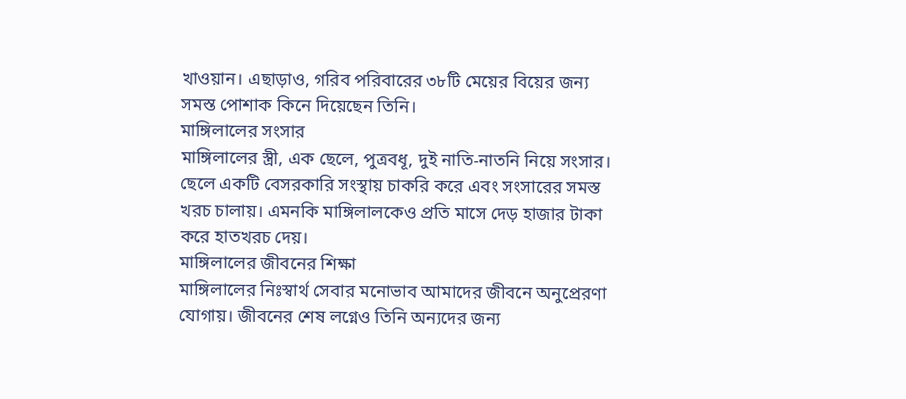খাওয়ান। এছাড়াও, গরিব পরিবারের ৩৮টি মেয়ের বিয়ের জন্য সমস্ত পোশাক কিনে দিয়েছেন তিনি।
মাঙ্গিলালের সংসার
মাঙ্গিলালের স্ত্রী, এক ছেলে, পুত্রবধূ, দুই নাতি-নাতনি নিয়ে সংসার। ছেলে একটি বেসরকারি সংস্থায় চাকরি করে এবং সংসারের সমস্ত খরচ চালায়। এমনকি মাঙ্গিলালকেও প্রতি মাসে দেড় হাজার টাকা করে হাতখরচ দেয়।
মাঙ্গিলালের জীবনের শিক্ষা
মাঙ্গিলালের নিঃস্বার্থ সেবার মনোভাব আমাদের জীবনে অনুপ্রেরণা যোগায়। জীবনের শেষ লগ্নেও তিনি অন্যদের জন্য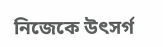নিজেকে উৎসর্গ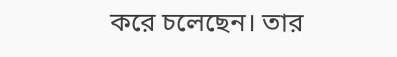করে চলেছেন। তার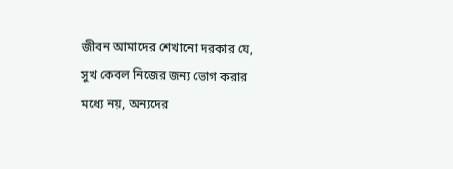জীবন আমাদের শেখানো দরকার যে, সুখ কেবল নিজের জন্য ভোগ করার মধ্যে নয়, অন্যদের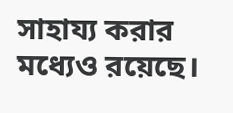সাহায্য করার মধ্যেও রয়েছে।